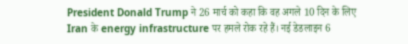President Donald Trump ने 26 मार्च को कहा कि वह अगले 10 दिन के लिए Iran के energy infrastructure पर हमले रोक रहे हैं। नई डेडलाइन 6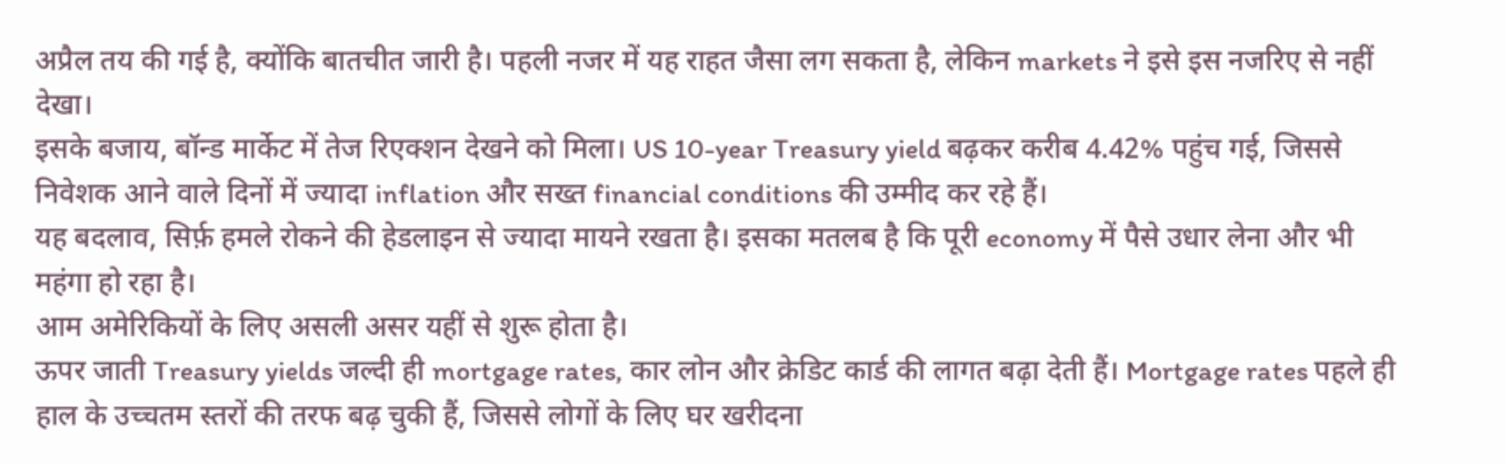अप्रैल तय की गई है, क्योंकि बातचीत जारी है। पहली नजर में यह राहत जैसा लग सकता है, लेकिन markets ने इसे इस नजरिए से नहीं देखा।
इसके बजाय, बॉन्ड मार्केट में तेज रिएक्शन देखने को मिला। US 10-year Treasury yield बढ़कर करीब 4.42% पहुंच गई, जिससे निवेशक आने वाले दिनों में ज्यादा inflation और सख्त financial conditions की उम्मीद कर रहे हैं।
यह बदलाव, सिर्फ़ हमले रोकने की हेडलाइन से ज्यादा मायने रखता है। इसका मतलब है कि पूरी economy में पैसे उधार लेना और भी महंगा हो रहा है।
आम अमेरिकियों के लिए असली असर यहीं से शुरू होता है।
ऊपर जाती Treasury yields जल्दी ही mortgage rates, कार लोन और क्रेडिट कार्ड की लागत बढ़ा देती हैं। Mortgage rates पहले ही हाल के उच्चतम स्तरों की तरफ बढ़ चुकी हैं, जिससे लोगों के लिए घर खरीदना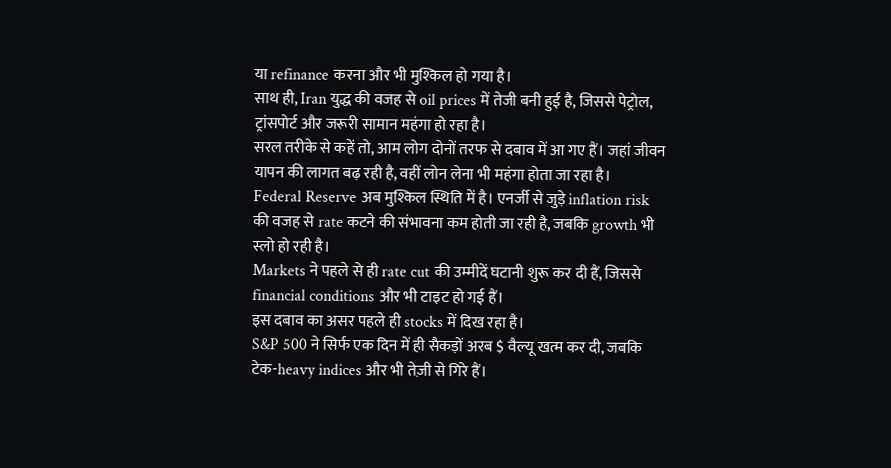या refinance करना और भी मुश्किल हो गया है।
साथ ही, Iran युद्ध की वजह से oil prices में तेजी बनी हुई है, जिससे पेट्रोल, ट्रांसपोर्ट और जरूरी सामान महंगा हो रहा है।
सरल तरीके से कहें तो, आम लोग दोनों तरफ से दबाव में आ गए हैं। जहां जीवन यापन की लागत बढ़ रही है, वहीं लोन लेना भी महंगा होता जा रहा है।
Federal Reserve अब मुश्किल स्थिति में है। एनर्जी से जुड़े inflation risk की वजह से rate कटने की संभावना कम होती जा रही है, जबकि growth भी स्लो हो रही है।
Markets ने पहले से ही rate cut की उम्मीदें घटानी शुरू कर दी हैं, जिससे financial conditions और भी टाइट हो गई हैं।
इस दबाव का असर पहले ही stocks में दिख रहा है।
S&P 500 ने सिर्फ एक दिन में ही सैकड़ों अरब $ वैल्यू खत्म कर दी, जबकि टेक-heavy indices और भी तेज़ी से गिरे हैं।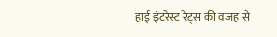हाई इंटरेस्ट रेट्स की वजह से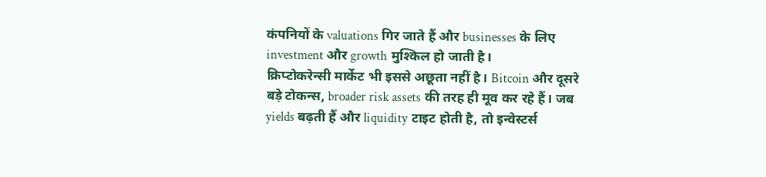कंपनियों के valuations गिर जाते हैं और businesses के लिए investment और growth मुश्किल हो जाती है।
क्रिप्टोकरेन्सी मार्केट भी इससे अछूता नहीं है। Bitcoin और दूसरे बड़े टोकन्स, broader risk assets की तरह ही मूव कर रहे हैं। जब yields बढ़ती हैं और liquidity टाइट होती है, तो इन्वेस्टर्स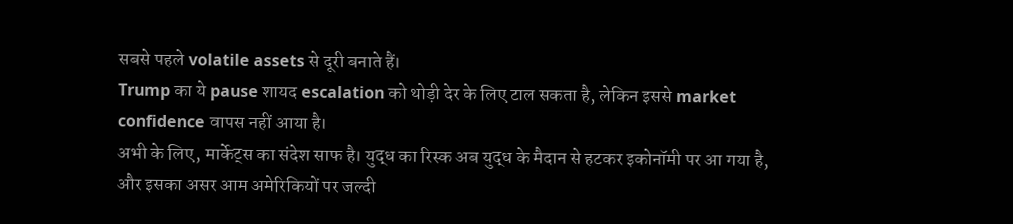सबसे पहले volatile assets से दूरी बनाते हैं।
Trump का ये pause शायद escalation को थोड़ी देर के लिए टाल सकता है, लेकिन इससे market confidence वापस नहीं आया है।
अभी के लिए, मार्केट्स का संदेश साफ है। युद्ध का रिस्क अब युद्ध के मैदान से हटकर इकोनॉमी पर आ गया है, और इसका असर आम अमेरिकियों पर जल्दी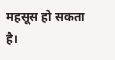महसूस हो सकता है।